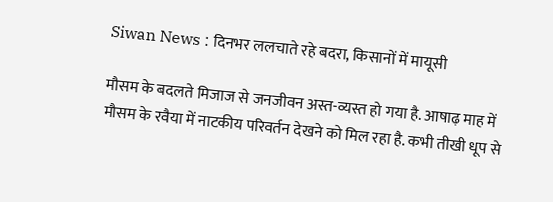Siwan News : दिनभर ललचाते रहे बदरा, किसानों में मायूसी

मौसम के बदलते मिजाज से जनजीवन अस्त-व्यस्त हो गया है. आषाढ़ माह में मौसम के रवैया में नाटकीय परिवर्तन देखने को मिल रहा है. कभी तीखी धूप से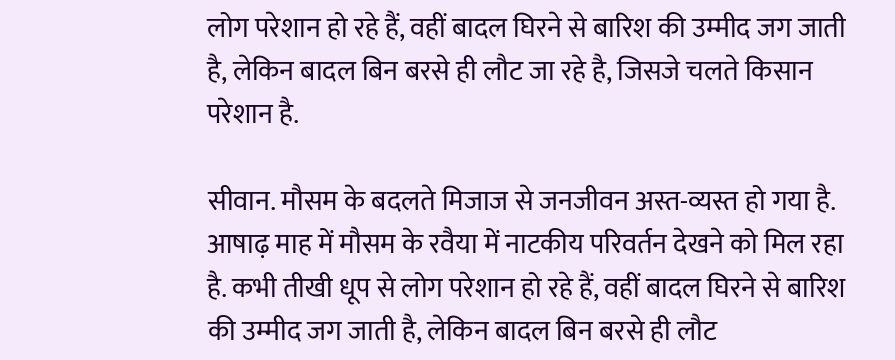लोग परेशान हो रहे हैं, वहीं बादल घिरने से बारिश की उम्मीद जग जाती है, लेकिन बादल बिन बरसे ही लौट जा रहे है, जिसजे चलते किसान परेशान है.

सीवान. मौसम के बदलते मिजाज से जनजीवन अस्त-व्यस्त हो गया है. आषाढ़ माह में मौसम के रवैया में नाटकीय परिवर्तन देखने को मिल रहा है. कभी तीखी धूप से लोग परेशान हो रहे हैं, वहीं बादल घिरने से बारिश की उम्मीद जग जाती है, लेकिन बादल बिन बरसे ही लौट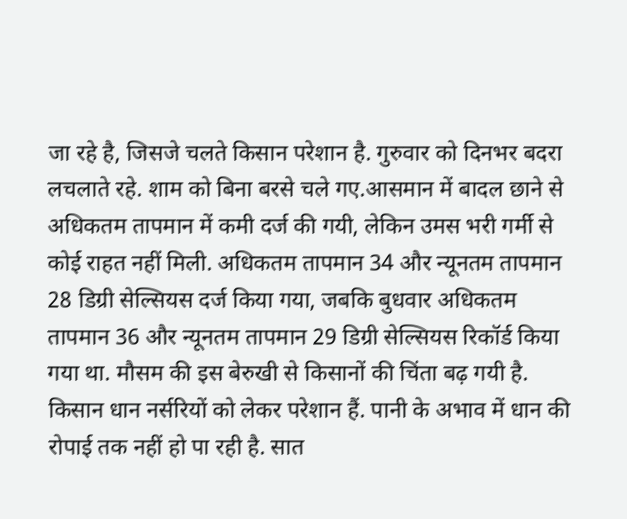जा रहे है, जिसजे चलते किसान परेशान है. गुरुवार को दिनभर बदरा लचलाते रहे. शाम को बिना बरसे चले गए.आसमान में बादल छाने से अधिकतम तापमान में कमी दर्ज की गयी, लेकिन उमस भरी गर्मी से कोई राहत नहीं मिली. अधिकतम तापमान 34 और न्यूनतम तापमान 28 डिग्री सेल्सियस दर्ज किया गया, जबकि बुधवार अधिकतम तापमान 36 और न्यूनतम तापमान 29 डिग्री सेल्सियस रिकॉर्ड किया गया था. मौसम की इस बेरुखी से किसानों की चिंता बढ़ गयी है. किसान धान नर्सरियों को लेकर परेशान हैं. पानी के अभाव में धान की रोपाई तक नहीं हो पा रही है. सात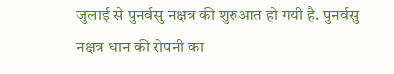जुलाई से पुनर्वसु नक्षत्र की शुरुआत हो गयी है. पुनर्वसु नक्षत्र धान की रोपनी का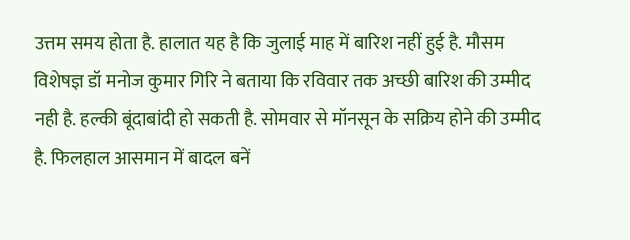उत्तम समय होता है. हालात यह है कि जुलाई माह में बारिश नहीं हुई है. मौसम विशेषज्ञ डॉ मनोज कुमार गिरि ने बताया कि रविवार तक अच्छी बारिश की उम्मीद नही है. हल्की बूंदाबांदी हो सकती है. सोमवार से मॉनसून के सक्रिय होने की उम्मीद है. फिलहाल आसमान में बादल बनें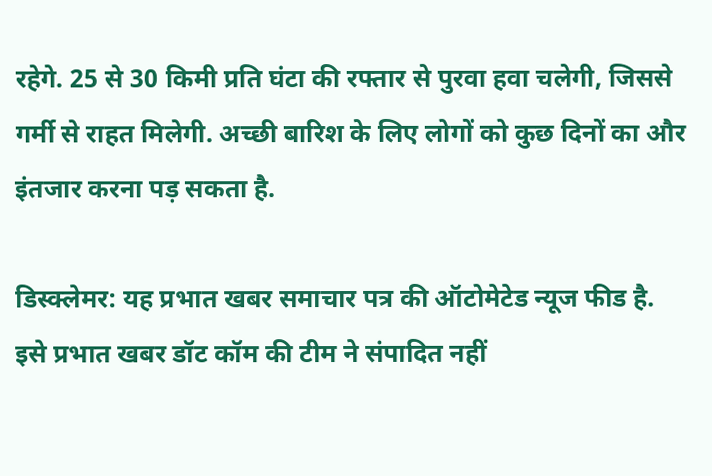रहेगे. 25 से 30 किमी प्रति घंटा की रफ्तार से पुरवा हवा चलेगी, जिससे गर्मी से राहत मिलेगी. अच्छी बारिश के लिए लोगों को कुछ दिनों का और इंतजार करना पड़ सकता है.

डिस्क्लेमर: यह प्रभात खबर समाचार पत्र की ऑटोमेटेड न्यूज फीड है. इसे प्रभात खबर डॉट कॉम की टीम ने संपादित नहीं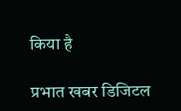किया है

प्रभात खबर डिजिटल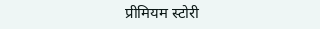प्रीमियम स्टोरी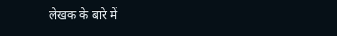लेखक के बारे में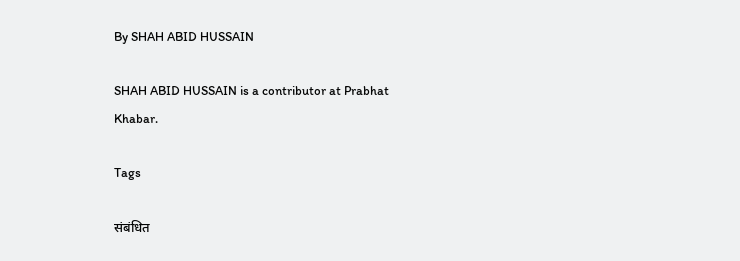By SHAH ABID HUSSAIN

SHAH ABID HUSSAIN is a contributor at Prabhat Khabar.

Tags

संबंधित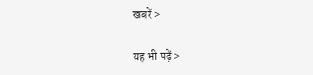खबरें >

यह भी पढ़ें >